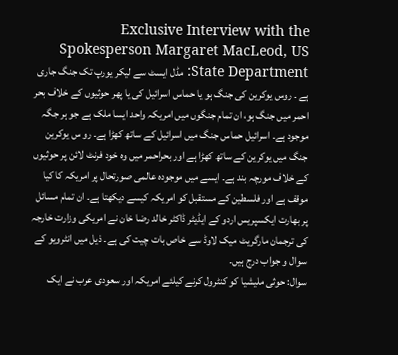Exclusive Interview with the Spokesperson Margaret MacLeod, US State Department: مڈل ایسٹ سے لیکر یورپ تک جنگ جاری ہے ۔ روس یوکرین کی جنگ ہو یا حماس اسرائیل کی یا پھر حوثیوں کے خلاف بحر احمر میں جنگ ہو، ان تمام جنگوں میں امریکہ واحد ایسا ملک ہے جو ہر جگہ موجود ہے۔ اسرائیل حماس جنگ میں اسرائیل کے ساتھ کھڑا ہے۔ رو س یوکرین جنگ میں یوکرین کے ساتھ کھڑا ہے اور بحراحمر میں وہ خود فرنٹ لائن پر حوثیوں کے خلاف مورچہ بند ہے۔ ایسے میں موجودہ عالمی صورتحال پر امریکہ کا کیا موقف ہے اور فلسطین کے مستقبل کو امریکہ کیسے دیکھتا ہے۔ ان تمام مسائل پر بھارت ایکسپریس اردو کے ایڈیٹر ڈاکٹر خالد رضا خان نے امریکی وزارت خارجہ کی ترجمان مارگریٹ میک لاوڈ سے خاص بات چیت کی ہے۔ ذیل میں انٹرویو کے سوال و جواب درج ہیں۔
سوال: حوثی ملیشیا کو کنٹرول کرنے کیلئے امریکہ اور سعودی عرب نے ایک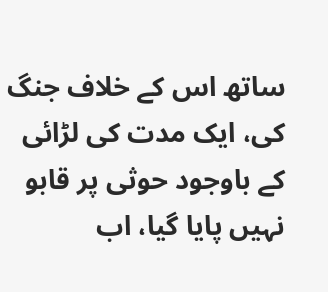ساتھ اس کے خلاف جنگ کی، ایک مدت کی لڑائی کے باوجود حوثی پر قابو نہیں پایا گیا، اب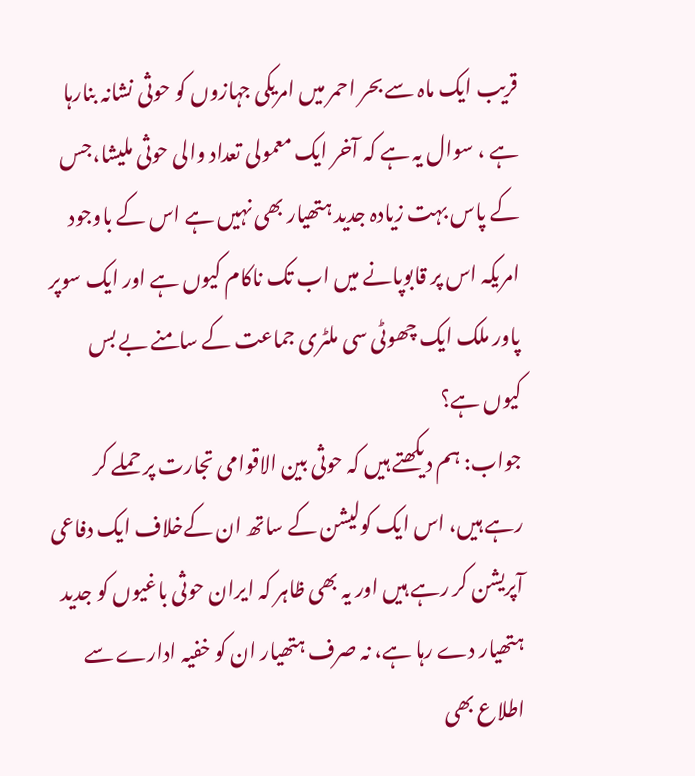قریب ایک ماہ سے بحر احمر میں امریکی جہازوں کو حوثی نشانہ بنارہا ہے ، سوال یہ ہے کہ آخر ایک معمولی تعداد والی حوثی ملیشا،جس کے پاس بہت زیادہ جدید ہتھیار بھی نہیں ہے اس کے باوجود امریکہ اس پر قابوپانے میں اب تک ناکام کیوں ہے اور ایک سوپر پاور ملک ایک چھوٹی سی ملٹری جماعت کے سامنے بے بس کیوں ہے؟
جواب: ہم دیکھتے ہیں کہ حوثی بین الاقوامی تجارت پر حملے کر رہے ہیں، اس ایک کولیشن کے ساتھ ان کےخلاف ایک دفاعی آپریشن کر رہے ہیں اور یہ بھی ظاہر کہ ایران حوثی باغیوں کو جدید ہتھیار دے رہا ہے، نہ صرف ہتھیار ان کو خفیہ ادارے سے اطلاع بھی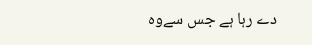دے رہا ہے جس سےوہ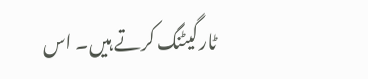ٹارگیٹنگ کرتے ہیں۔ اس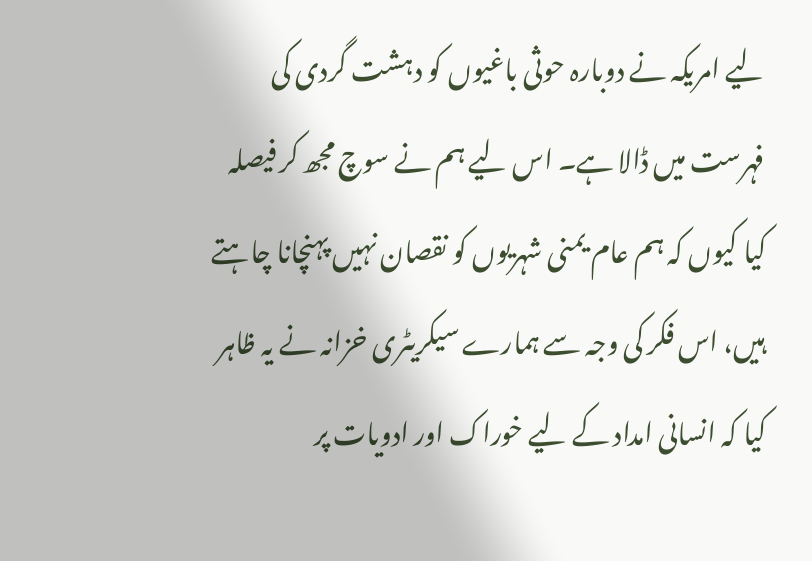لیے امریکہ نے دوبارہ حوثی باغیوں کو دہشت گردی کی فہرست میں ڈالا ہے۔ اس لیے ہم نے سوچ مجھ کر فیصلہ کیا کیوں کہ ہم عام یمنی شہریوں کو نقصان نہیں پہنچانا چاہتے ہیں، اس فکر کی وجہ سے ہمارے سیکریٹری خزانہ نے یہ ظاہر کیا کہ انسانی امداد کے لیے خوراک اور ادویات پر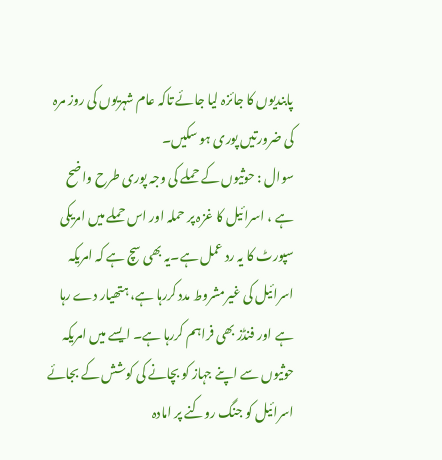پابندیوں کا جائزہ لیا جائے تاکہ عام شہریوں کی روز مرہ کی ضرورتیں پوری ہو سکیں۔
سوال : حوثیوں کے حملے کی وجہ پوری طرح واضح ہے ، اسرائیل کا غزہ پر حملہ اور اس حملے میں امریکی سپورٹ کا یہ رد عمل ہے۔یہ بھی سچ ہے کہ امریکہ اسرائیل کی غیرمشروط مدد کررہا ہے، ہتھیار دے رہا ہے اور فنڈز بھی فراہم کررہا ہے۔ ایسے میں امریکہ حوثیوں سے اپنے جہاز کو بچانے کی کوشش کے بجائے اسرائیل کو جنگ روکنے پر امادہ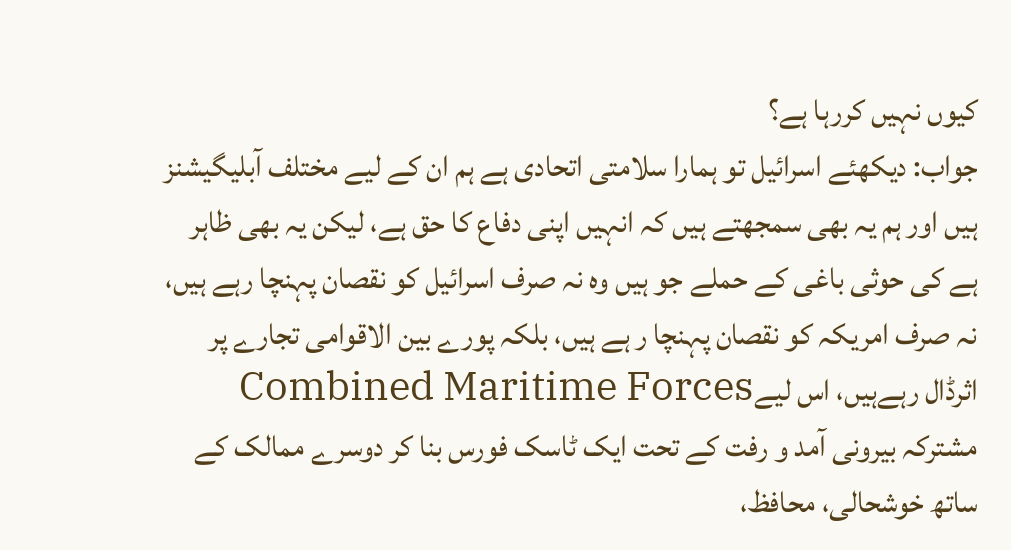کیوں نہیں کررہا ہے؟
جواب: دیکھئے اسرائیل تو ہمارا سلامتی اتحادی ہے ہم ان کے لیے مختلف آبلیگیشنز ہیں اور ہم یہ بھی سمجھتے ہیں کہ انہیں اپنی دفاع کا حق ہے، لیکن یہ بھی ظاہر ہے کی حوثی باغی کے حملے جو ہیں وہ نہ صرف اسرائیل کو نقصان پہنچا رہے ہیں، نہ صرف امریکہ کو نقصان پہنچا ر ہے ہیں، بلکہ پورے بین الاقوامی تجارے پر اثرڈال رہےہیں، اس لیےCombined Maritime Forces مشترکہ بیرونی آمد و رفت کے تحت ایک ٹاسک فورس بنا کر دوسرے ممالک کے ساتھ خوشحالی، محافظ،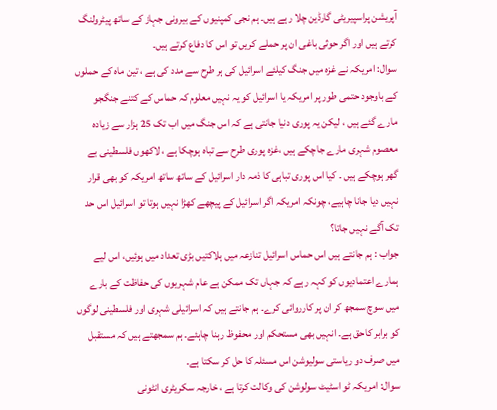آپریشن پراسپیریٹی گارڈین چلا رہے ہیں۔ ہم نجی کمپنیوں کے بیرونی جہاز کے ساتھ پیٹرولنگ کرتے ہیں اور اگر حوثی باغی ان پر حملے کریں تو اس کا دفاع کرتے ہیں۔
سوال: امریکہ نے غزہ میں جنگ کیلئے اسرائیل کی ہر طرح سے مدد کی ہے ، تین ماہ کے حملوں کے باوجود حتمی طور پر امریکہ یا اسرائیل کو یہ نہیں معلوم کہ حماس کے کتنے جنگجو مارے گئے ہیں ، لیکن یہ پوری دنیا جانتی ہے کہ اس جنگ میں اب تک 25 ہزار سے زیادہ معصوم شہری مارے جاچکے ہیں ،غزہ پوری طرح سے تباہ ہوچکا ہے ، لاکھوں فلسطینی بے گھر ہوچکے ہیں ۔ کیا اس پوری تباہی کا ذمہ دار اسرائیل کے ساتھ ساتھ امریکہ کو بھی قرار نہیں دیا جانا چاہیے، چونکہ امریکہ اگر اسرائیل کے پیچھے کھڑا نہیں ہوتا تو اسرائیل اس حد تک آگے نہیں جاتا؟
جواب : ہم جانتے ہیں اس حماس اسرائیل تنازعہ میں ہلاکتیں بڑی تعداد میں ہوئیں، اس لیے ہمارے اعتمادیوں کو کہہ رہے کہ جہاں تک ممکن ہے عام شہریوں کی حفاظت کے بارے میں سوچ سمجھ کر ان پر کارروائی کرے۔ ہم جانتے ہیں کہ اسرائیلی شہری اور فلسطینی لوگوں کو برابر کاحق ہے۔ انہیں بھی مستحکم اور محفوظ رہنا چاہئے۔ ہم سمجھتے ہیں کہ مستقبل میں صرف دو ریاستی سولیوشن اس مسئلہ کا حل کر سکتا ہے۔
سوال: امریکہ ٹو اسٹیٹ سولوشن کی وکالت کرتا ہے ، خارجہ سکریٹری انٹونی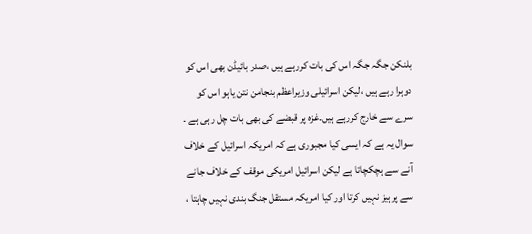بلنکن جگہ جگہ اس کی بات کررہے ہیں ،صدر بائیڈن بھی اس کو دوہرا رہے ہیں ،لیکن اسرائیلی وزیراعظم بنجامن نتن یاہو اس کو سرے سے خارج کررہے ہیں۔غزہ پر قبضے کی بھی بات چل رہی ہے ۔ سوال یہ ہے کہ ایسی کیا مجبوری ہے کہ امریکہ اسرائیل کے خلاف آنے سے ہچکچاتا ہے لیکن اسرائیل امریکی موقف کے خلاف جانے سے پرہیز نہیں کرتا اور کیا امریکہ مستقل جنگ بندی نہیں چاہتا ،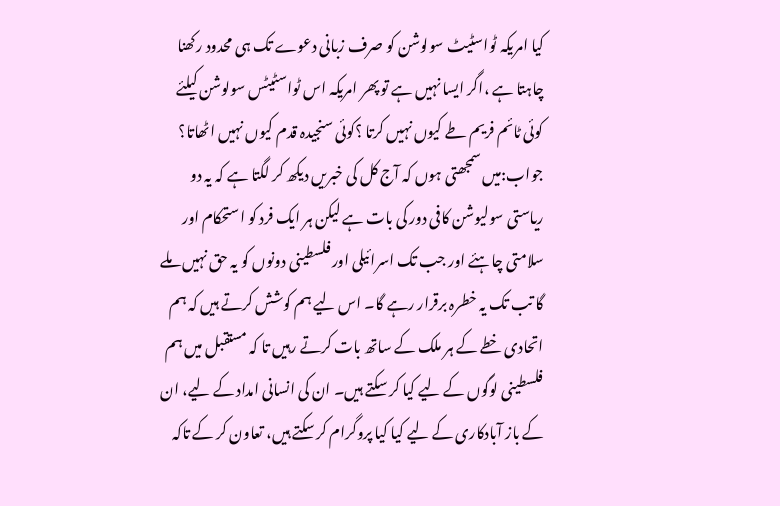کیا امریکہ ٹواسٹیٹ سولوشن کو صرف زبانی دعوے تک ہی محدود رکھنا چاہتا ہے ،اگر ایسا نہیں ہے تو پھر امریکہ اس ٹواسٹیٹس سولوشن کیلئے کوئی ٹائم فریم طے کیوں نہیں کرتا ؟کوئی سنجیدہ قدم کیوں نہیں اٹھاتا؟
جواب:میں سمجھتی ہوں کہ آج کل کی خبریں دیکھ کر لگتا ہے کہ یہ دو ریاستی سولیوشن کافی دور کی بات ہے لیکن ہر ایک فرد کو استحکام اور سلامتی چاہئے اور جب تک اسرائیلی اور فلسطینی دونوں کو یہ حق نہیں ملے گا تب تک یہ خطرہ برقرار رہے گا۔ اس لیے ہم کوشش کرتے ہیں کہ ہم اتحادی خطے کے ہر ملک کے ساتھ بات کرتے رہیں تا کہ مستقبل میں ہم فلسطینی لوگوں کے لیے کیا کر سکتے ہیں۔ ان کی انسانی امداد کے لیے، ان کے باز آبادکاری کے لیے کیا کیا پروگرام کر سکتے ہیں، تعاون کر کے تاکہ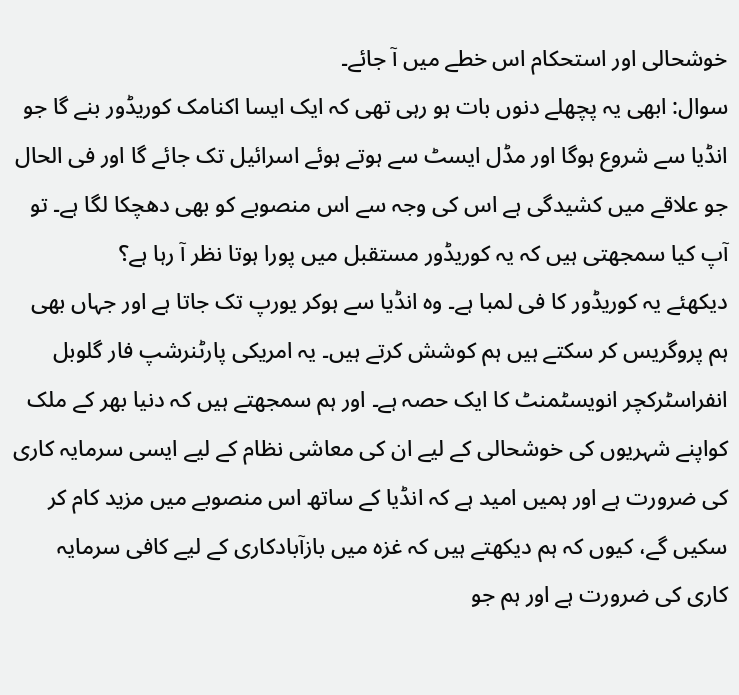خوشحالی اور استحکام اس خطے میں آ جائے۔
سوال: ابھی یہ پچھلے دنوں بات ہو رہی تھی کہ ایک ایسا اکنامک کوریڈور بنے گا جو انڈیا سے شروع ہوگا اور مڈل ایسٹ سے ہوتے ہوئے اسرائیل تک جائے گا اور فی الحال جو علاقے میں کشیدگی ہے اس کی وجہ سے اس منصوبے کو بھی دھچکا لگا ہے۔ تو آپ کیا سمجھتی ہیں کہ یہ کوریڈور مستقبل میں پورا ہوتا نظر آ رہا ہے؟
دیکھئے یہ کوریڈور کا فی لمبا ہے۔ وہ انڈیا سے ہوکر یورپ تک جاتا ہے اور جہاں بھی ہم پروگریس کر سکتے ہیں ہم کوشش کرتے ہیں۔ یہ امریکی پارٹنرشپ فار گلوبل انفراسٹرکچر انویسٹمنٹ کا ایک حصہ ہے۔ اور ہم سمجھتے ہیں کہ دنیا بھر کے ملک کواپنے شہریوں کی خوشحالی کے لیے ان کی معاشی نظام کے لیے ایسی سرمایہ کاری کی ضرورت ہے اور ہمیں امید ہے کہ انڈیا کے ساتھ اس منصوبے میں مزید کام کر سکیں گے، کیوں کہ ہم دیکھتے ہیں کہ غزہ میں بازآبادکاری کے لیے کافی سرمایہ کاری کی ضرورت ہے اور ہم جو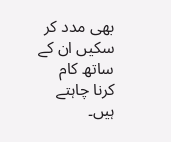بھی مدد کر سکیں ان کے ساتھ کام کرنا چاہتے ہیں۔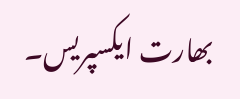بھارت ایکسپریس۔